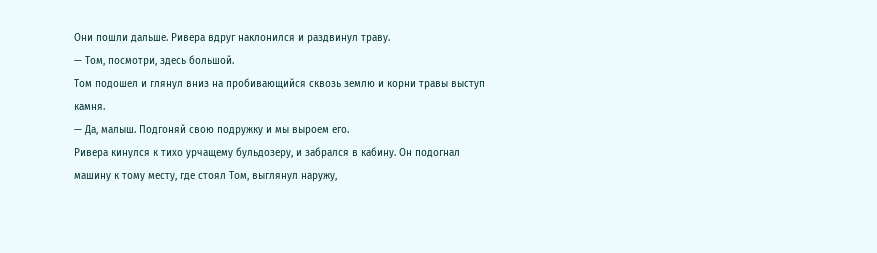Они пошли дальше. Ривера вдруг наклонился и раздвинул траву.
— Том, посмотри, здесь большой.
Том подошел и глянул вниз на пробивающийся сквозь землю и корни травы выступ камня.
— Да, малыш. Подгоняй свою подружку и мы выроем его.
Ривера кинулся к тихо урчащему бульдозеру, и забрался в кабину. Он подогнал машину к тому месту, где стоял Том, выглянул наружу,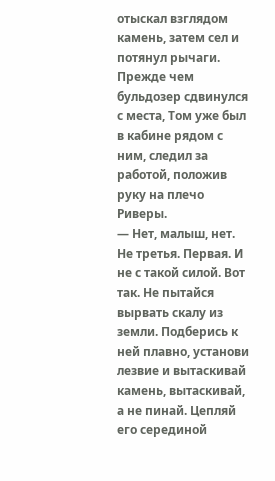отыскал взглядом камень, затем сел и потянул рычаги. Прежде чем бульдозер сдвинулся с места, Том уже был в кабине рядом с ним, следил за работой, положив руку на плечо Риверы.
— Нет, малыш, нет. Не третья. Первая. И не с такой силой. Вот так. Не пытайся вырвать скалу из земли. Подберись к ней плавно, установи лезвие и вытаскивай камень, вытаскивай, а не пинай. Цепляй его серединой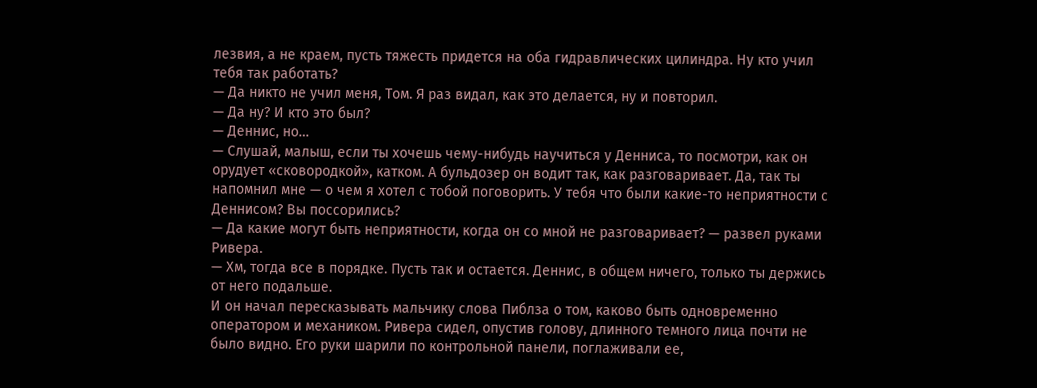лезвия, а не краем, пусть тяжесть придется на оба гидравлических цилиндра. Ну кто учил тебя так работать?
— Да никто не учил меня, Том. Я раз видал, как это делается, ну и повторил.
— Да ну? И кто это был?
— Деннис, но…
— Слушай, малыш, если ты хочешь чему-нибудь научиться у Денниса, то посмотри, как он орудует «сковородкой», катком. А бульдозер он водит так, как разговаривает. Да, так ты напомнил мне — о чем я хотел с тобой поговорить. У тебя что были какие-то неприятности с Деннисом? Вы поссорились?
— Да какие могут быть неприятности, когда он со мной не разговаривает? — развел руками Ривера.
— Хм, тогда все в порядке. Пусть так и остается. Деннис, в общем ничего, только ты держись от него подальше.
И он начал пересказывать мальчику слова Пиблза о том, каково быть одновременно оператором и механиком. Ривера сидел, опустив голову, длинного темного лица почти не было видно. Его руки шарили по контрольной панели, поглаживали ее,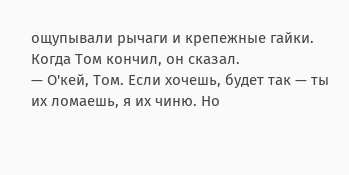ощупывали рычаги и крепежные гайки. Когда Том кончил, он сказал.
— О'кей, Том. Если хочешь, будет так — ты их ломаешь, я их чиню. Но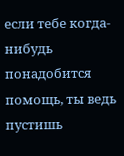если тебе когда-нибудь понадобится помощь, ты ведь пустишь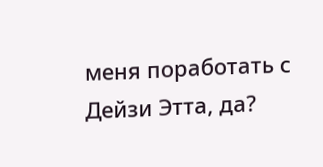меня поработать с Дейзи Этта, да?